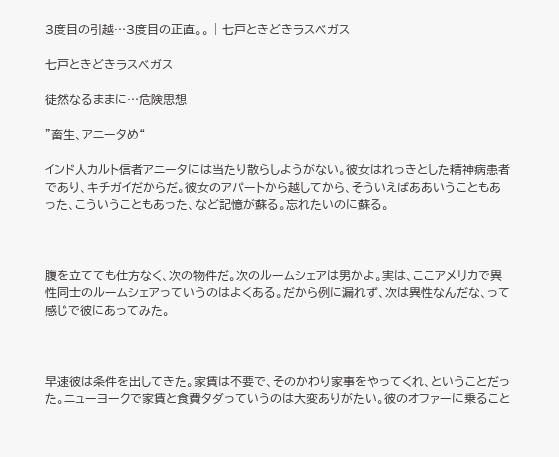3度目の引越…3度目の正直。。 | 七戸ときどきラスベガス

七戸ときどきラスベガス

徒然なるままに…危険思想

”畜生、アニータめ“

インド人カルト信者アニータには当たり散らしようがない。彼女はれっきとした精神病患者であり、キチガイだからだ。彼女のアパートから越してから、そういえばああいうこともあった、こういうこともあった、など記憶が蘇る。忘れたいのに蘇る。



腹を立てても仕方なく、次の物件だ。次のルームシェアは男かよ。実は、ここアメリカで異性同士のルームシェアっていうのはよくある。だから例に漏れず、次は異性なんだな、って感じで彼にあってみた。



早速彼は条件を出してきた。家賃は不要で、そのかわり家事をやってくれ、ということだった。ニューヨークで家賃と食費タダっていうのは大変ありがたい。彼のオファーに乗ること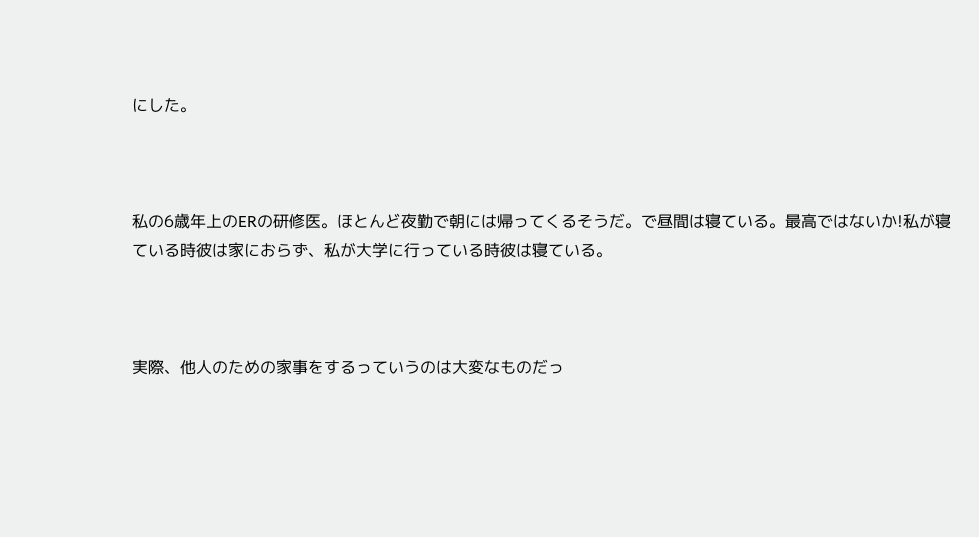にした。



私の6歳年上のERの研修医。ほとんど夜勤で朝には帰ってくるそうだ。で昼間は寝ている。最高ではないか!私が寝ている時彼は家におらず、私が大学に行っている時彼は寝ている。



実際、他人のための家事をするっていうのは大変なものだっ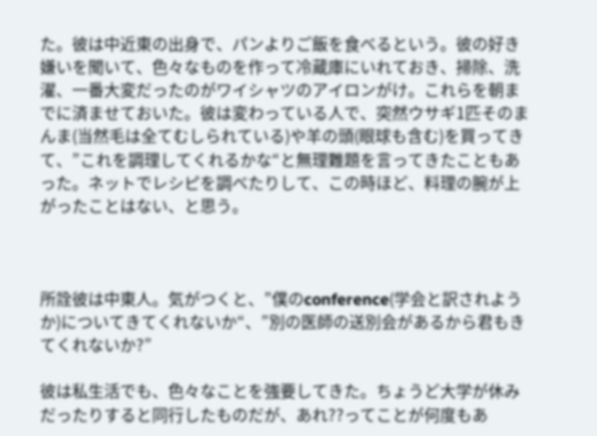た。彼は中近東の出身で、パンよりご飯を食べるという。彼の好き嫌いを聞いて、色々なものを作って冷蔵庫にいれておき、掃除、洗濯、一番大変だったのがワイシャツのアイロンがけ。これらを朝までに済ませておいた。彼は変わっている人で、突然ウサギ1匹そのまんま(当然毛は全てむしられている)や羊の頭(眼球も含む)を買ってきて、”これを調理してくれるかな“と無理難題を言ってきたこともあった。ネットでレシピを調べたりして、この時ほど、料理の腕が上がったことはない、と思う。



所詮彼は中東人。気がつくと、”僕のconference(学会と訳されようか)についてきてくれないか“、”別の医師の送別会があるから君もきてくれないか?”

彼は私生活でも、色々なことを強要してきた。ちょうど大学が休みだったりすると同行したものだが、あれ??ってことが何度もあ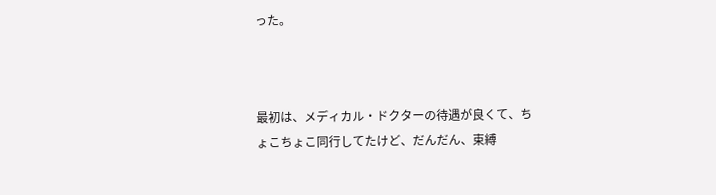った。



最初は、メディカル・ドクターの待遇が良くて、ちょこちょこ同行してたけど、だんだん、束縛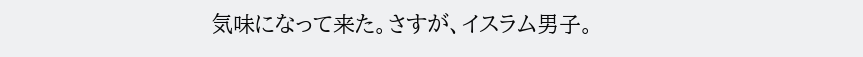気味になって来た。さすが、イスラム男子。